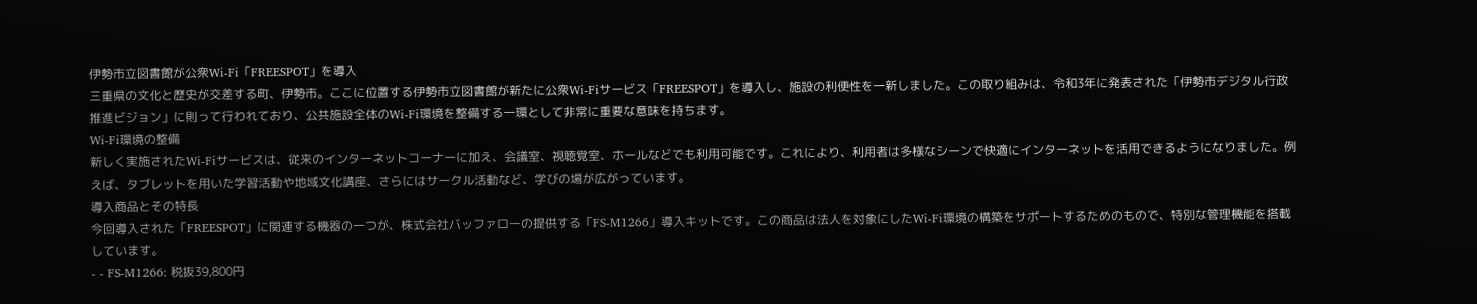伊勢市立図書館が公衆Wi-Fi「FREESPOT」を導入
三重県の文化と歴史が交差する町、伊勢市。ここに位置する伊勢市立図書館が新たに公衆Wi-Fiサービス「FREESPOT」を導入し、施設の利便性を一新しました。この取り組みは、令和3年に発表された「伊勢市デジタル行政推進ビジョン」に則って行われており、公共施設全体のWi-Fi環境を整備する一環として非常に重要な意味を持ちます。
Wi-Fi環境の整備
新しく実施されたWi-Fiサービスは、従来のインターネットコーナーに加え、会議室、視聴覚室、ホールなどでも利用可能です。これにより、利用者は多様なシーンで快適にインターネットを活用できるようになりました。例えば、タブレットを用いた学習活動や地域文化講座、さらにはサークル活動など、学びの場が広がっています。
導入商品とその特長
今回導入された「FREESPOT」に関連する機器の一つが、株式会社バッファローの提供する「FS-M1266」導入キットです。この商品は法人を対象にしたWi-Fi環境の構築をサポートするためのもので、特別な管理機能を搭載しています。
- - FS-M1266: 税抜39,800円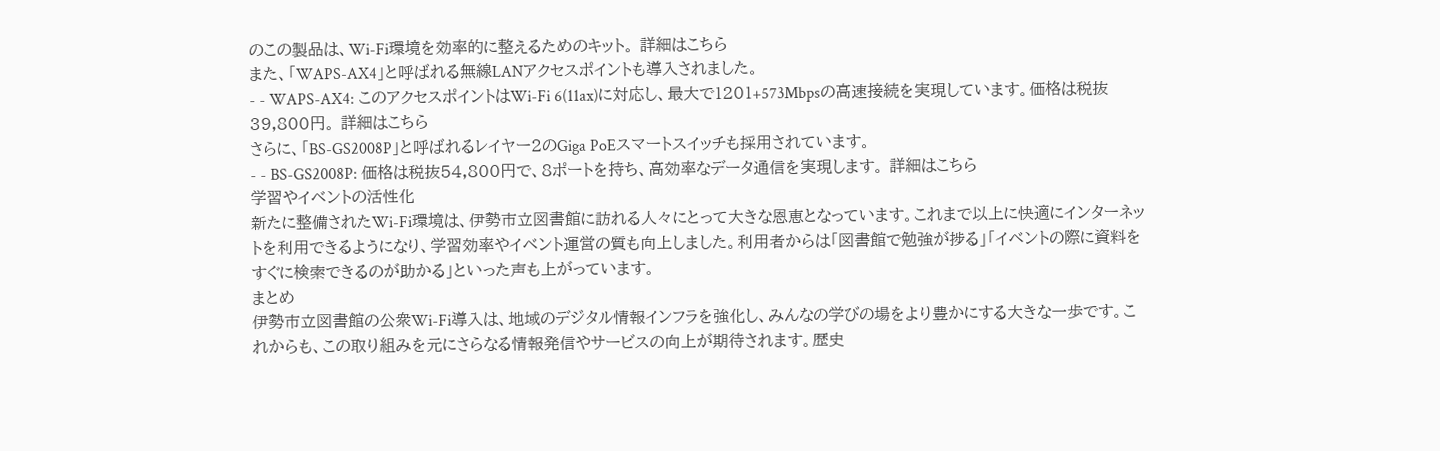のこの製品は、Wi-Fi環境を効率的に整えるためのキット。 詳細はこちら
また、「WAPS-AX4」と呼ばれる無線LANアクセスポイントも導入されました。
- - WAPS-AX4: このアクセスポイントはWi-Fi 6(11ax)に対応し、最大で1201+573Mbpsの高速接続を実現しています。価格は税抜39,800円。 詳細はこちら
さらに、「BS-GS2008P」と呼ばれるレイヤー2のGiga PoEスマートスイッチも採用されています。
- - BS-GS2008P: 価格は税抜54,800円で、8ポートを持ち、高効率なデータ通信を実現します。 詳細はこちら
学習やイベントの活性化
新たに整備されたWi-Fi環境は、伊勢市立図書館に訪れる人々にとって大きな恩恵となっています。これまで以上に快適にインターネットを利用できるようになり、学習効率やイベント運営の質も向上しました。利用者からは「図書館で勉強が捗る」「イベントの際に資料をすぐに検索できるのが助かる」といった声も上がっています。
まとめ
伊勢市立図書館の公衆Wi-Fi導入は、地域のデジタル情報インフラを強化し、みんなの学びの場をより豊かにする大きな一歩です。これからも、この取り組みを元にさらなる情報発信やサービスの向上が期待されます。歴史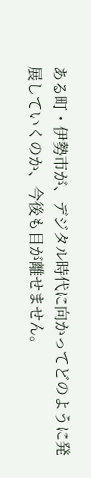ある町・伊勢市が、デジタル時代に向かってどのように発展していくのか、今後も目が離せません。